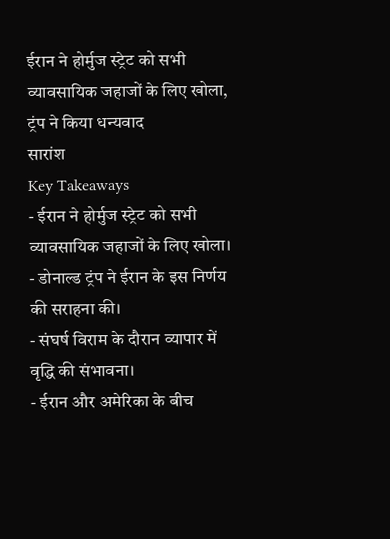ईरान ने होर्मुज स्ट्रेट को सभी व्यावसायिक जहाजों के लिए खोला, ट्रंप ने किया धन्यवाद
सारांश
Key Takeaways
- ईरान ने होर्मुज स्ट्रेट को सभी व्यावसायिक जहाजों के लिए खोला।
- डोनाल्ड ट्रंप ने ईरान के इस निर्णय की सराहना की।
- संघर्ष विराम के दौरान व्यापार में वृद्धि की संभावना।
- ईरान और अमेरिका के बीच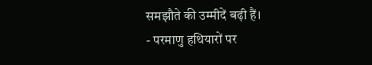समझौते की उम्मीदें बढ़ी हैं।
- परमाणु हथियारों पर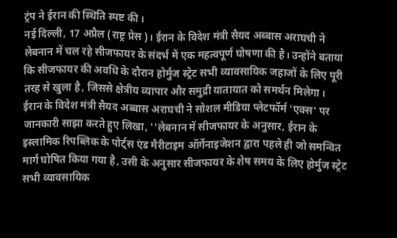ट्रंप ने ईरान की स्थिति स्पष्ट की।
नई दिल्ली, 17 अप्रैल (राष्ट्र प्रेस)। ईरान के विदेश मंत्री सैयद अब्बास अराघची ने लेबनान में चल रहे सीजफायर के संदर्भ में एक महत्वपूर्ण घोषणा की है। उन्होंने बताया कि सीजफायर की अवधि के दौरान होर्मुज स्ट्रेट सभी व्यावसायिक जहाजों के लिए पूरी तरह से खुला है, जिससे क्षेत्रीय व्यापार और समुद्री यातायात को समर्थन मिलेगा।
ईरान के विदेश मंत्री सैयद अब्बास अराघची ने सोशल मीडिया प्लेटफॉर्म 'एक्स' पर जानकारी साझा करते हुए लिखा, ''लेबनान में सीजफायर के अनुसार, ईरान के इस्लामिक रिपब्लिक के पोर्ट्स एंड मैरीटाइम ऑर्गेनाइजेशन द्वारा पहले ही जो समन्वित मार्ग घोषित किया गया है, उसी के अनुसार सीजफायर के शेष समय के लिए होर्मुज स्ट्रेट सभी व्यावसायिक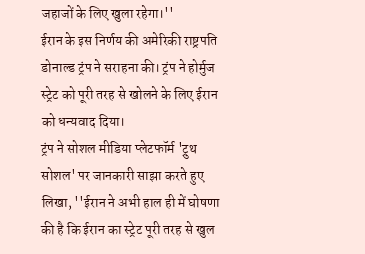जहाजों के लिए खुला रहेगा।''
ईरान के इस निर्णय की अमेरिकी राष्ट्रपति डोनाल्ड ट्रंप ने सराहना की। ट्रंप ने होर्मुज स्ट्रेट को पूरी तरह से खोलने के लिए ईरान को धन्यवाद दिया।
ट्रंप ने सोशल मीडिया प्लेटफॉर्म 'ट्रुथ सोशल' पर जानकारी साझा करते हुए लिखा, ''ईरान ने अभी हाल ही में घोषणा की है कि ईरान का स्ट्रेट पूरी तरह से खुल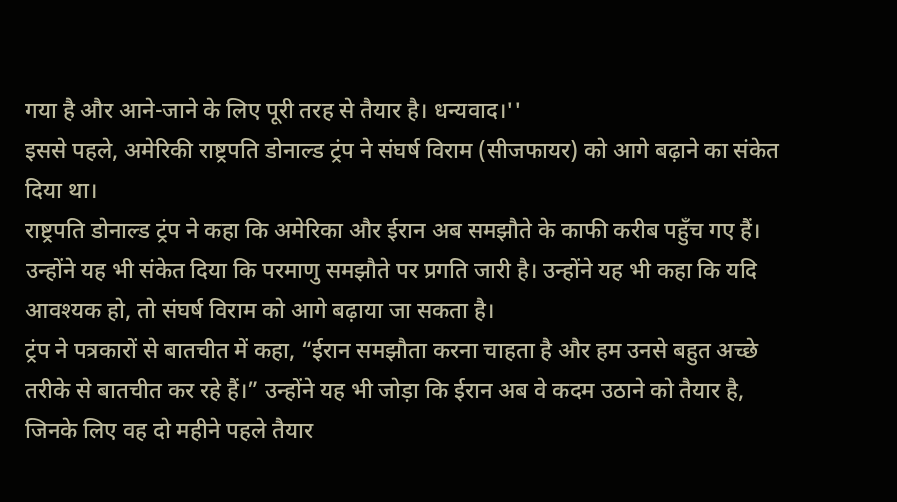गया है और आने-जाने के लिए पूरी तरह से तैयार है। धन्यवाद।''
इससे पहले, अमेरिकी राष्ट्रपति डोनाल्ड ट्रंप ने संघर्ष विराम (सीजफायर) को आगे बढ़ाने का संकेत दिया था।
राष्ट्रपति डोनाल्ड ट्रंप ने कहा कि अमेरिका और ईरान अब समझौते के काफी करीब पहुँच गए हैं। उन्होंने यह भी संकेत दिया कि परमाणु समझौते पर प्रगति जारी है। उन्होंने यह भी कहा कि यदि आवश्यक हो, तो संघर्ष विराम को आगे बढ़ाया जा सकता है।
ट्रंप ने पत्रकारों से बातचीत में कहा, “ईरान समझौता करना चाहता है और हम उनसे बहुत अच्छे तरीके से बातचीत कर रहे हैं।” उन्होंने यह भी जोड़ा कि ईरान अब वे कदम उठाने को तैयार है, जिनके लिए वह दो महीने पहले तैयार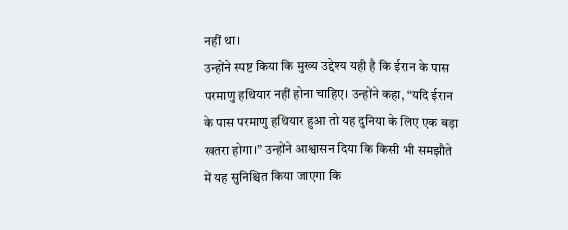नहीं था।
उन्होंने स्पष्ट किया कि मुख्य उद्देश्य यही है कि ईरान के पास परमाणु हथियार नहीं होना चाहिए। उन्होंने कहा, “यदि ईरान के पास परमाणु हथियार हुआ तो यह दुनिया के लिए एक बड़ा खतरा होगा।” उन्होंने आश्वासन दिया कि किसी भी समझौते में यह सुनिश्चित किया जाएगा कि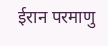ईरान परमाणु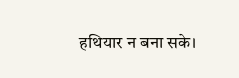हथियार न बना सके।